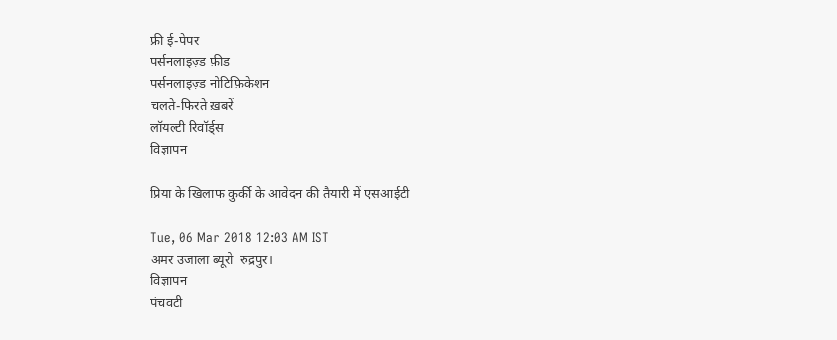फ्री ई-पेपर
पर्सनलाइज़्ड फ़ीड
पर्सनलाइज़्ड नोटिफ़िकेशन
चलते-फिरते ख़बरें
लॉयल्टी रिवॉर्ड्स
विज्ञापन

प्रिया के खिलाफ कुर्की के आवेदन की तैयारी में एसआईटी

Tue, 06 Mar 2018 12:03 AM IST
अमर उजाला ब्यूरो  रुद्रपुर।
विज्ञापन
पंचवटी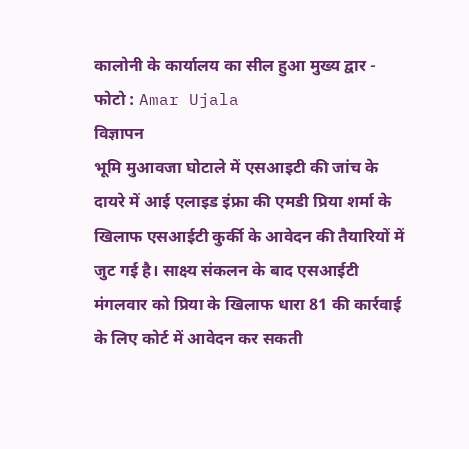कालोनी के कार्यालय का सील हुआ मुख्य द्वार - फोटो : Amar Ujala
विज्ञापन
भूमि मुआवजा घोटाले में एसआइटी की जांच के दायरे में आई एलाइड इंफ्रा की एमडी प्रिया शर्मा के खिलाफ एसआईटी कुर्की के आवेदन की तैयारियों में जुट गई है। साक्ष्य संकलन के बाद एसआईटी मंगलवार को प्रिया के खिलाफ धारा 81 की कार्रवाई के लिए कोर्ट में आवेदन कर सकती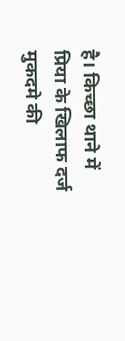है। किच्छा थाने में प्रिया के खिलाफ दर्ज मुकदमे की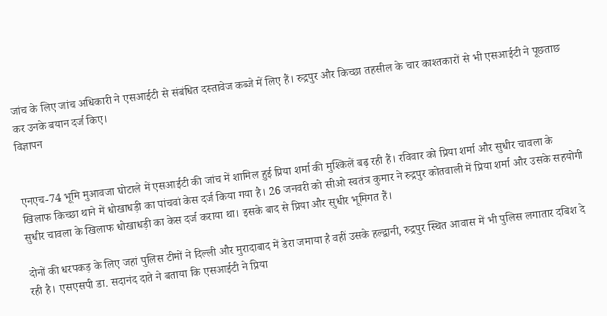जांच के लिए जांच अधिकारी ने एसआईटी से संबंधित दस्तावेज कब्जे में लिए हैं। रुद्रपुर और किच्छा तहसील के चार काश्तकारों से भी एसआईटी ने पूछताछ कर उनके बयान दर्ज किए।
विज्ञापन


एनएच-74 भूमि मुआवजा घोटाले में एसआईटी की जांच में शामिल हुई प्रिया शर्मा की मुश्किलें बढ़ रही हैं। रविवार को प्रिया शर्मा और सुधीर चावला के खिलाफ किच्छा थाने में धोखाधड़ी का पांचवां केस दर्ज किया गया है। 26 जनवरी को सीओ स्वतंत्र कुमार ने रुद्रपुर कोतवाली में प्रिया शर्मा और उसके सहयोगी सुधीर चावला के खिलाफ धोखाधड़ी का केस दर्ज कराया था। इसके बाद से प्रिया और सुधीर भूमिगत हैं।

दोनों की धरपकड़ के लिए जहां पुलिस टीमों ने दिल्ली और मुरादाबाद में डेरा जमाया है वहीं उसके हल्द्वानी, रुद्रपुर स्थित आवास में भी पुलिस लगातार दबिश दे रही है। एसएसपी डा. सदानंद दाते ने बताया कि एसआईटी ने प्रिया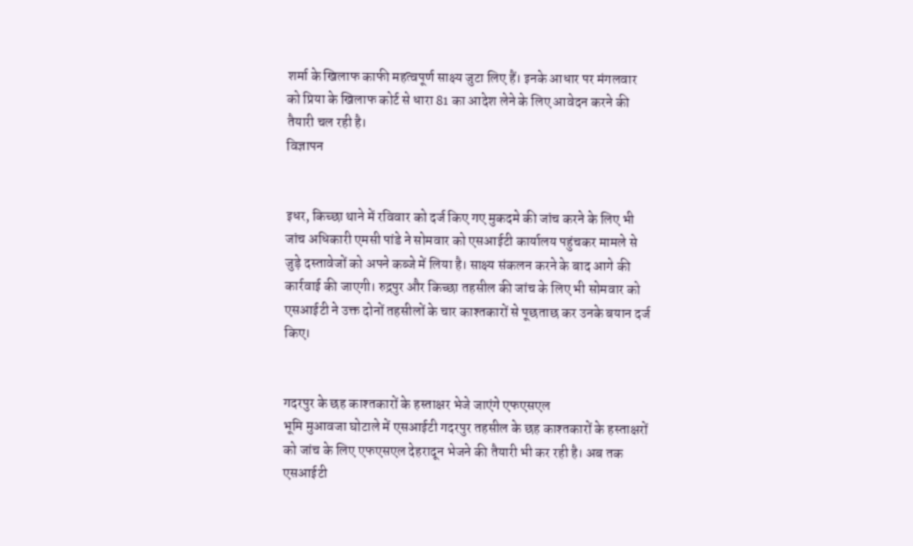शर्मा के खिलाफ काफी महत्वपूर्ण साक्ष्य जुटा लिए हैं। इनके आधार पर मंगलवार को प्रिया के खिलाफ कोर्ट से धारा 81 का आदेश लेने के लिए आवेदन करने की तैयारी चल रही है।
विज्ञापन


इधर, किच्छा थाने में रविवार को दर्ज किए गए मुकदमे की जांच करने के लिए भी जांच अधिकारी एमसी पांडे ने सोमवार को एसआईटी कार्यालय पहुंचकर मामले से जुड़े दस्तावेजों को अपने कब्जे में लिया है। साक्ष्य संकलन करने के बाद आगे की कार्रवाई की जाएगी। रुद्रपुर और किच्छा तहसील की जांच के लिए भी सोमवार को एसआईटी ने उक्त दोनों तहसीलों के चार काश्तकारों से पूछताछ कर उनके बयान दर्ज किए।


गदरपुर के छह काश्तकारों के हस्ताक्षर भेजे जाएंगे एफएसएल
भूमि मुआवजा घोटाले में एसआईटी गदरपुर तहसील के छह काश्तकारों के हस्ताक्षरों को जांच के लिए एफएसएल देहरादून भेजने की तैयारी भी कर रही है। अब तक एसआईटी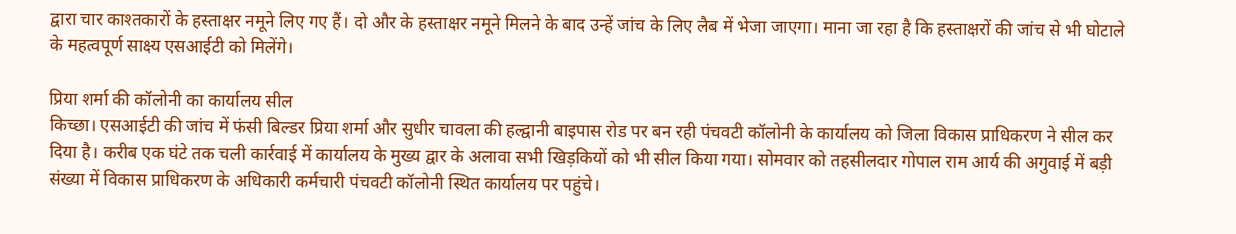द्वारा चार काश्तकारों के हस्ताक्षर नमूने लिए गए हैं। दो और के हस्ताक्षर नमूने मिलने के बाद उन्हें जांच के लिए लैब में भेजा जाएगा। माना जा रहा है कि हस्ताक्षरों की जांच से भी घोटाले के महत्वपूर्ण साक्ष्य एसआईटी को मिलेंगे।

प्रिया शर्मा की कॉलोनी का कार्यालय सील
किच्छा। एसआईटी की जांच में फंसी बिल्डर प्रिया शर्मा और सुधीर चावला की हल्द्वानी बाइपास रोड पर बन रही पंचवटी कॉलोनी के कार्यालय को जिला विकास प्राधिकरण ने सील कर दिया है। करीब एक घंटे तक चली कार्रवाई में कार्यालय के मुख्य द्वार के अलावा सभी खिड़कियों को भी सील किया गया। सोमवार को तहसीलदार गोपाल राम आर्य की अगुवाई में बड़ी संख्या में विकास प्राधिकरण के अधिकारी कर्मचारी पंचवटी कॉलोनी स्थित कार्यालय पर पहुंचे।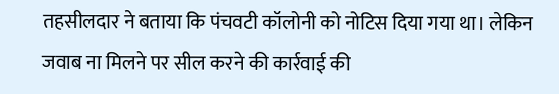तहसीलदार ने बताया कि पंचवटी कॉलोनी को नोटिस दिया गया था। लेकिन जवाब ना मिलने पर सील करने की कार्रवाई की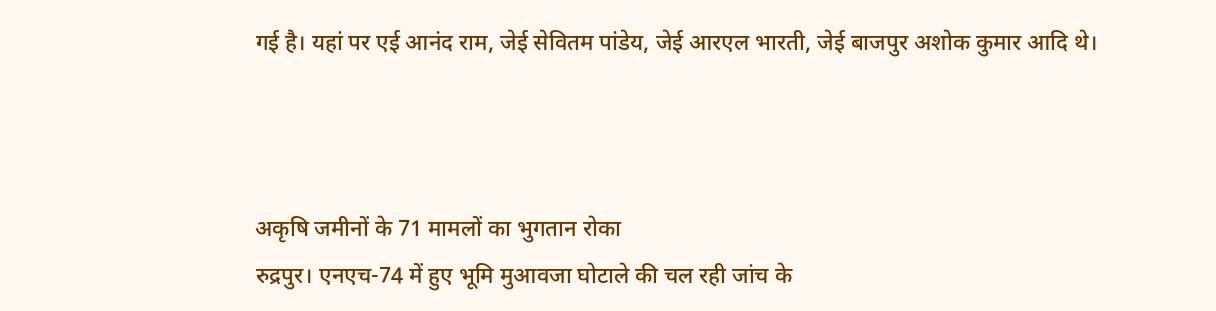गई है। यहां पर एई आनंद राम, जेई सेवितम पांडेय, जेई आरएल भारती, जेई बाजपुर अशोक कुमार आदि थे।



अकृषि जमीनों के 71 मामलों का भुगतान रोका
रुद्रपुर। एनएच-74 में हुए भूमि मुआवजा घोटाले की चल रही जांच के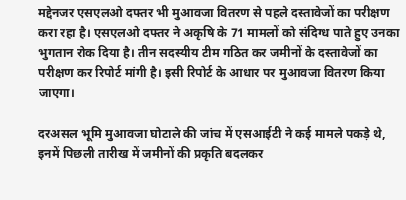मद्देनजर एसएलओ दफ्तर भी मुआवजा वितरण से पहले दस्तावेजों का परीक्षण करा रहा है। एसएलओ दफ्तर ने अकृषि के 71 मामलों को संदिग्ध पाते हुए उनका भुगतान रोक दिया है। तीन सदस्यीय टीम गठित कर जमीनों के दस्तावेजों का परीक्षण कर रिपोर्ट मांगी है। इसी रिपोर्ट के आधार पर मुआवजा वितरण किया जाएगा।

दरअसल भूमि मुआवजा घोटाले की जांच में एसआईटी ने कई मामले पकड़े थे, इनमें पिछली तारीख में जमीनों की प्रकृति बदलकर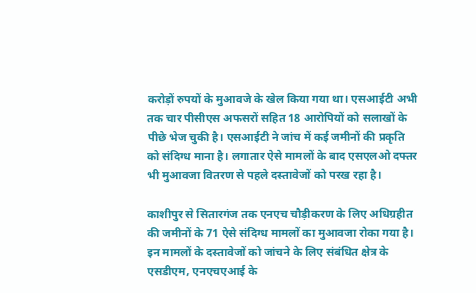करोड़ों रुपयों के मुआवजे के खेल किया गया था। एसआईटी अभी तक चार पीसीएस अफसरों सहित 18 आरोपियों को सलाखों के पीछे भेज चुकी है। एसआईटी ने जांच में कई जमीनों की प्रकृति को संदिग्ध माना है। लगातार ऐसे मामलों के बाद एसएलओ दफ्तर भी मुआवजा वितरण से पहले दस्तावेजों को परख रहा है।

काशीपुर से सितारगंज तक एनएच चौड़ीकरण के लिए अधिग्रहीत की जमीनों के 71 ऐसे संदिग्ध मामलों का मुआवजा रोका गया है। इन मामलों के दस्तावेजों को जांचने के लिए संबंधित क्षेत्र के एसडीएम, एनएचएआई के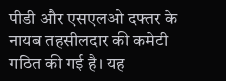पीडी और एसएलओ दफ्तर के नायब तहसीलदार की कमेटी गठित की गई है। यह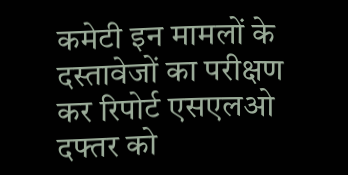कमेटी इन मामलों के दस्तावेजों का परीक्षण कर रिपोर्ट एसएलओ दफ्तर को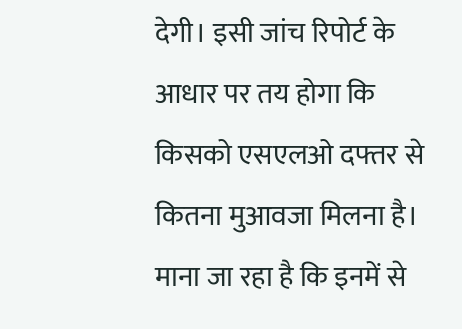देगी। इसी जांच रिपोर्ट के आधार पर तय होगा कि किसको एसएलओ दफ्तर से कितना मुआवजा मिलना है। माना जा रहा है कि इनमें से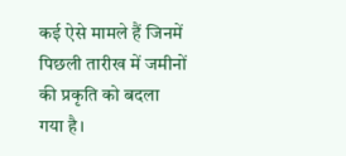कई ऐसे मामले हैं जिनमें पिछली तारीख में जमीनों की प्रकृति को बदला गया है।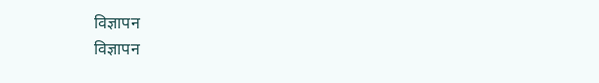विज्ञापन
विज्ञापन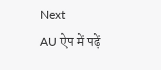Next
AU ऐप में पढ़ें